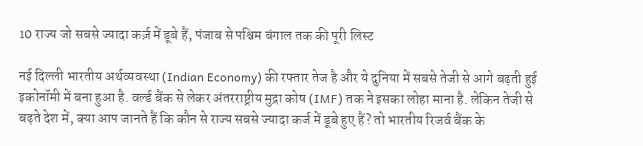10 राज्य जो सबसे ज्यादा कर्ज़ में डूबे हैं, पंजाब से पश्चिम बंगाल तक की पूरी लिस्ट

नई दिल्ली भारतीय अर्थव्यवस्था (Indian Economy) की रफ्तार तेज है और ये दुनिया में सबसे तेजी से आगे बढ़ती हुई इकोनॉमी में बना हुआ है. वर्ल्ड बैंक से लेकर अंतरराष्ट्रीय मुद्रा कोष (IMF) तक ने इसका लोहा माना है. लेकिन तेजी से बढ़ते देश में, क्या आप जानते हैं कि कौन से राज्य सबसे ज्यादा कर्ज में डूबे हुए हैं? तो भारतीय रिजर्व बैंक के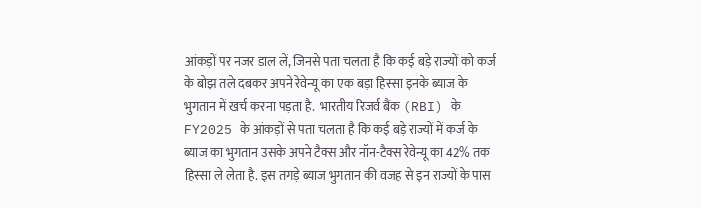आंकड़ों पर नजर डाल लें, जिनसे पता चलता है कि कई बड़े राज्यों को कर्ज के बोझ तले दबकर अपने रेवेन्यू का एक बड़ा हिस्सा इनके ब्याज के भुगतान में खर्च करना पड़ता है.  भारतीय रिजर्व बैंक (RBI) के FY2025 के आंकड़ों से पता चलता है कि कई बड़े राज्यों में कर्ज के ब्याज का भुगतान उसके अपने टैक्स और नॉन-टैक्स रेवेन्यू का 42% तक हिस्सा ले लेता है. इस तगड़े ब्याज भुगतान की वजह से इन राज्यों के पास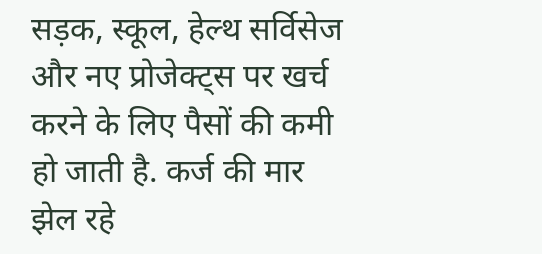सड़क, स्कूल, हेल्थ सर्विसेज और नए प्रोजेक्ट्स पर खर्च करने के लिए पैसों की कमी हो जाती है. कर्ज की मार झेल रहे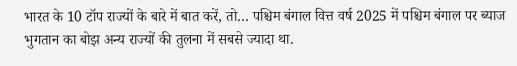भारत के 10 टॉप राज्यों के बारे में बात करें, तो… पश्चिम बंगाल वित्त वर्ष 2025 में पश्चिम बंगाल पर ब्याज भुगतान का बोझ अन्य राज्यों की तुलना में सबसे ज्यादा था.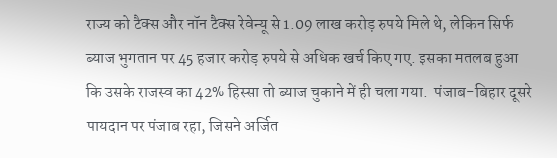राज्य को टैक्स और नॉन टैक्स रेवेन्यू से 1.09 लाख करोड़ रुपये मिले थे, लेकिन सिर्फ ब्याज भुगतान पर 45 हजार करोड़ रुपये से अधिक खर्च किए गए. इसका मतलब हुआ कि उसके राजस्व का 42% हिस्सा तो ब्याज चुकाने में ही चला गया.  पंजाब-बिहार दूसरे पायदान पर पंजाब रहा, जिसने अर्जित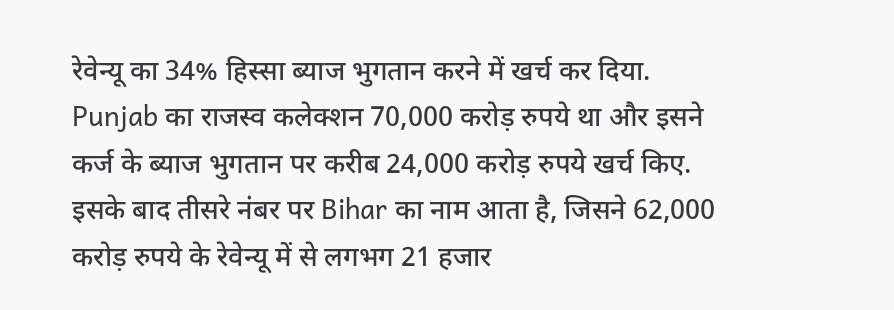रेवेन्यू का 34% हिस्सा ब्याज भुगतान करने में खर्च कर दिया. Punjab का राजस्व कलेक्शन 70,000 करोड़ रुपये था और इसने कर्ज के ब्याज भुगतान पर करीब 24,000 करोड़ रुपये खर्च किए. इसके बाद तीसरे नंबर पर Bihar का नाम आता है, जिसने 62,000 करोड़ रुपये के रेवेन्यू में से लगभग 21 हजार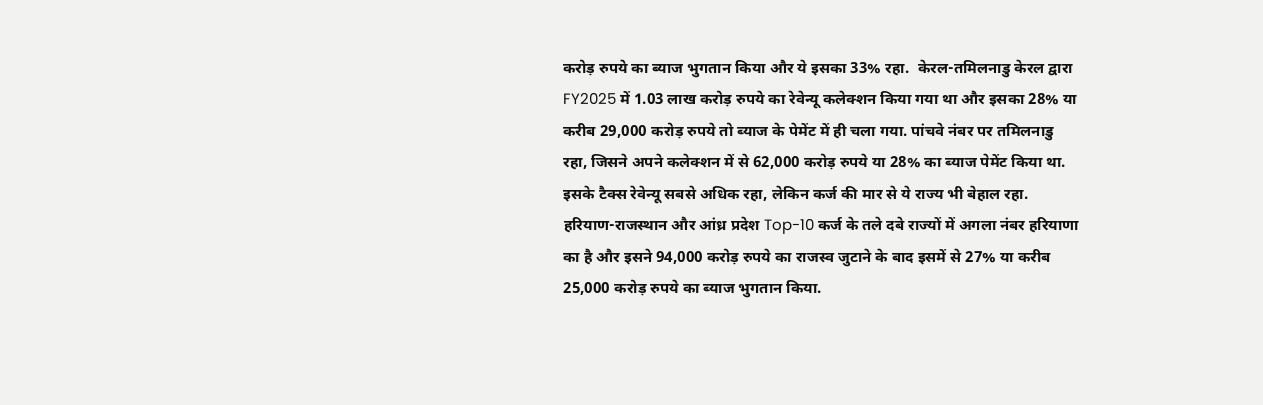करोड़ रुपये का ब्याज भुगतान किया और ये इसका 33% रहा.  केरल-तमिलनाडु केरल द्वारा FY2025 में 1.03 लाख करोड़ रुपये का रेवेन्यू कलेक्शन किया गया था और इसका 28% या करीब 29,000 करोड़ रुपये तो ब्याज के पेमेंट में ही चला गया. पांचवे नंबर पर तमिलनाडु रहा, जिसने अपने कलेक्शन में से 62,000 करोड़ रुपये या 28% का ब्याज पेमेंट किया था. इसके टैक्स रेवेन्यू सबसे अधिक रहा, लेकिन कर्ज की मार से ये राज्य भी बेहाल रहा.  हरियाण-राजस्थान और आंध्र प्रदेश Top-10 कर्ज के तले दबे राज्यों में अगला नंबर हरियाणा का है और इसने 94,000 करोड़ रुपये का राजस्व जुटाने के बाद इसमें से 27% या करीब 25,000 करोड़ रुपये का ब्याज भुगतान किया.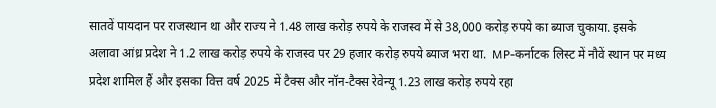सातवें पायदान पर राजस्थान था और राज्य ने 1.48 लाख करोड़ रुपये के राजस्व में से 38,000 करोड़ रुपये का ब्याज चुकाया. इसके अलावा आंध्र प्रदेश ने 1.2 लाख करोड़ रुपये के राजस्व पर 29 हजार करोड़ रुपये ब्याज भरा था.  MP-कर्नाटक लिस्ट में नौवें स्थान पर मध्य प्रदेश शामिल हैं और इसका वित्त वर्ष 2025 में टैक्स और नॉन-टैक्स रेवेन्यू 1.23 लाख करोड़ रुपये रहा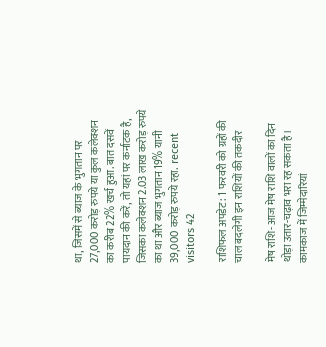था, जिसमें से ब्याज के भुगतान पर 27,000 करोड़ रुपये या कुल कलेक्शन का करीब 22% खर्च हुआ. बात दसवें पायदान की करें, तो यहां पर कर्नाटक है, जिसका कलेक्शन 2.03 लाख करोड़ रुपये का था और ब्याज भुगतान 19% यानी 39,000 करोड़ रुपये रहा.  recent visitors 42

राशिफल अपडेट: 1 फरवरी को ग्रहों की चाल बदलेगी इन राशियों की तकदीर

मेष राशि- आज मेष राशि वालों का दिन थोड़ा उतार-चढ़ाव भरा रह सकता है। कामकाज में जिम्मेदारियां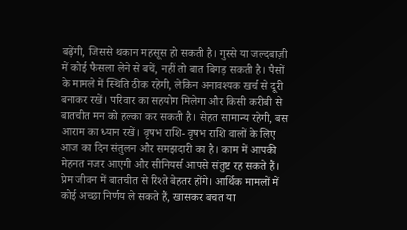बढ़ेंगी, जिससे थकान महसूस हो सकती है। गुस्से या जल्दबाज़ी में कोई फैसला लेने से बचें, नहीं तो बात बिगड़ सकती है। पैसों के मामले में स्थिति ठीक रहेगी, लेकिन अनावश्यक खर्च से दूरी बनाकर रखें। परिवार का सहयोग मिलेगा और किसी करीबी से बातचीत मन को हल्का कर सकती है। सेहत सामान्य रहेगी, बस आराम का ध्यान रखें। वृषभ राशि- वृषभ राशि वालों के लिए आज का दिन संतुलन और समझदारी का है। काम में आपकी मेहनत नजर आएगी और सीनियर्स आपसे संतुष्ट रह सकते हैं। प्रेम जीवन में बातचीत से रिश्ते बेहतर होंगे। आर्थिक मामलों में कोई अच्छा निर्णय ले सकते हैं, खासकर बचत या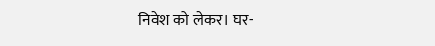निवेश को लेकर। घर-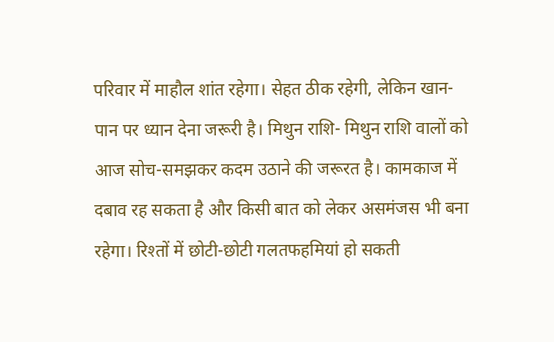परिवार में माहौल शांत रहेगा। सेहत ठीक रहेगी, लेकिन खान-पान पर ध्यान देना जरूरी है। मिथुन राशि- मिथुन राशि वालों को आज सोच-समझकर कदम उठाने की जरूरत है। कामकाज में दबाव रह सकता है और किसी बात को लेकर असमंजस भी बना रहेगा। रिश्तों में छोटी-छोटी गलतफहमियां हो सकती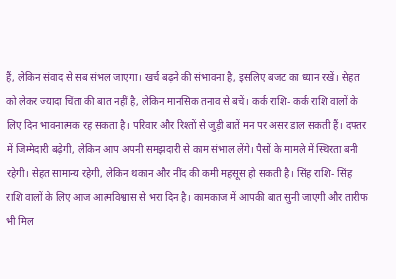हैं, लेकिन संवाद से सब संभल जाएगा। खर्च बढ़ने की संभावना है, इसलिए बजट का ध्यान रखें। सेहत को लेकर ज्यादा चिंता की बात नहीं है, लेकिन मानसिक तनाव से बचें। कर्क राशि- कर्क राशि वालों के लिए दिन भावनात्मक रह सकता है। परिवार और रिश्तों से जुड़ी बातें मन पर असर डाल सकती हैं। दफ्तर में जिम्मेदारी बढ़ेगी, लेकिन आप अपनी समझदारी से काम संभाल लेंगे। पैसों के मामले में स्थिरता बनी रहेगी। सेहत सामान्य रहेगी, लेकिन थकान और नींद की कमी महसूस हो सकती है। सिंह राशि- सिंह राशि वालों के लिए आज आत्मविश्वास से भरा दिन है। कामकाज में आपकी बात सुनी जाएगी और तारीफ भी मिल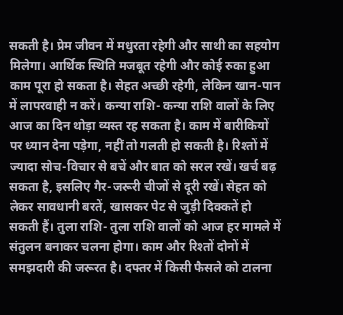सकती है। प्रेम जीवन में मधुरता रहेगी और साथी का सहयोग मिलेगा। आर्थिक स्थिति मजबूत रहेगी और कोई रुका हुआ काम पूरा हो सकता है। सेहत अच्छी रहेगी, लेकिन खान-पान में लापरवाही न करें। कन्या राशि- कन्या राशि वालों के लिए आज का दिन थोड़ा व्यस्त रह सकता है। काम में बारीकियों पर ध्यान देना पड़ेगा, नहीं तो गलती हो सकती है। रिश्तों में ज्यादा सोच-विचार से बचें और बात को सरल रखें। खर्च बढ़ सकता है, इसलिए गैर-जरूरी चीजों से दूरी रखें। सेहत को लेकर सावधानी बरतें, खासकर पेट से जुड़ी दिक्कतें हो सकती हैं। तुला राशि- तुला राशि वालों को आज हर मामले में संतुलन बनाकर चलना होगा। काम और रिश्तों दोनों में समझदारी की जरूरत है। दफ्तर में किसी फैसले को टालना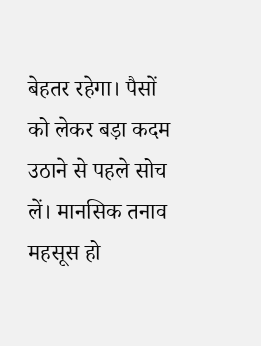बेहतर रहेगा। पैसों को लेकर बड़ा कदम उठाने से पहले सोच लें। मानसिक तनाव महसूस हो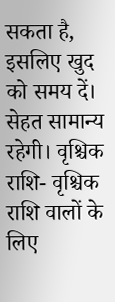सकता है, इसलिए खुद को समय दें। सेहत सामान्य रहेगी। वृश्चिक राशि- वृश्चिक राशि वालों के लिए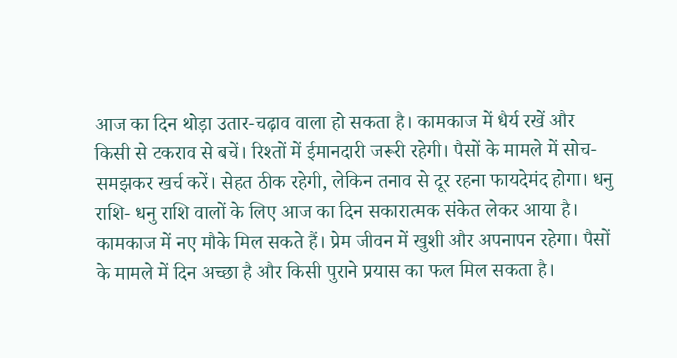आज का दिन थोड़ा उतार-चढ़ाव वाला हो सकता है। कामकाज में धैर्य रखें और किसी से टकराव से बचें। रिश्तों में ईमानदारी जरूरी रहेगी। पैसों के मामले में सोच-समझकर खर्च करें। सेहत ठीक रहेगी, लेकिन तनाव से दूर रहना फायदेमंद होगा। धनु राशि- धनु राशि वालों के लिए आज का दिन सकारात्मक संकेत लेकर आया है। कामकाज में नए मौके मिल सकते हैं। प्रेम जीवन में खुशी और अपनापन रहेगा। पैसों के मामले में दिन अच्छा है और किसी पुराने प्रयास का फल मिल सकता है।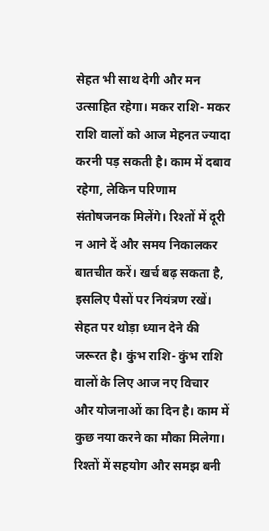सेहत भी साथ देगी और मन उत्साहित रहेगा। मकर राशि- मकर राशि वालों को आज मेहनत ज्यादा करनी पड़ सकती है। काम में दबाव रहेगा, लेकिन परिणाम संतोषजनक मिलेंगे। रिश्तों में दूरी न आने दें और समय निकालकर बातचीत करें। खर्च बढ़ सकता है, इसलिए पैसों पर नियंत्रण रखें। सेहत पर थोड़ा ध्यान देने की जरूरत है। कुंभ राशि- कुंभ राशि वालों के लिए आज नए विचार और योजनाओं का दिन है। काम में कुछ नया करने का मौका मिलेगा। रिश्तों में सहयोग और समझ बनी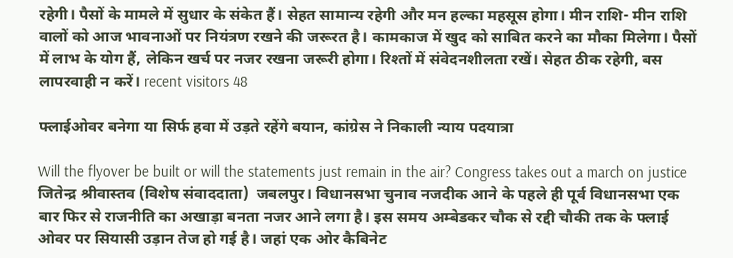रहेगी। पैसों के मामले में सुधार के संकेत हैं। सेहत सामान्य रहेगी और मन हल्का महसूस होगा। मीन राशि- मीन राशि वालों को आज भावनाओं पर नियंत्रण रखने की जरूरत है। कामकाज में खुद को साबित करने का मौका मिलेगा। पैसों में लाभ के योग हैं, लेकिन खर्च पर नजर रखना जरूरी होगा। रिश्तों में संवेदनशीलता रखें। सेहत ठीक रहेगी, बस लापरवाही न करें। recent visitors 48

फ्लाईओवर बनेगा या सिर्फ हवा में उड़ते रहेंगे बयान, कांग्रेस ने निकाली न्याय पदयात्रा

Will the flyover be built or will the statements just remain in the air? Congress takes out a march on justice  जितेन्द्र श्रीवास्तव (विशेष संवाददाता)  जबलपुर। विधानसभा चुनाव नजदीक आने के पहले ही पूर्व विधानसभा एक बार फिर से राजनीति का अखाड़ा बनता नजर आने लगा है। इस समय अम्बेडकर चौक से रद्दी चौकी तक के फ्लाई ओवर पर सियासी उड़ान तेज हो गई है। जहां एक ओर कैबिनेट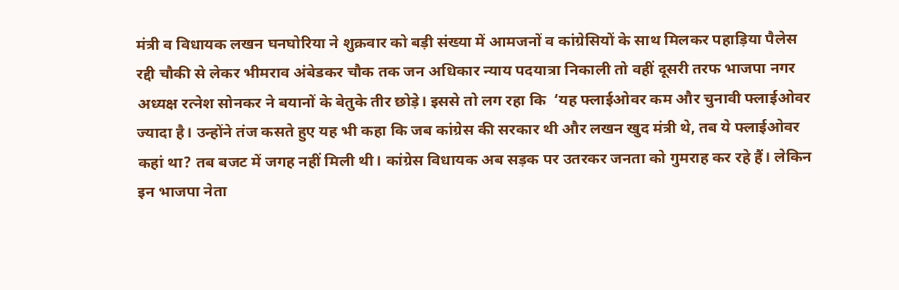मंत्री व विधायक लखन घनघोरिया ने शुक्रवार को बड़ी संख्या में आमजनों व कांग्रेसियों के साथ मिलकर पहाड़िया पैलेस रद्दी चौकी से लेकर भीमराव अंबेडकर चौक तक जन अधिकार न्याय पदयात्रा निकाली तो वहीं दूसरी तरफ भाजपा नगर अध्यक्ष रत्नेश सोनकर ने बयानों के बेतुके तीर छोड़े। इससे तो लग रहा कि  ‘यह फ्लाईओवर कम और चुनावी फ्लाईओवर ज्यादा है। उन्होंने तंज कसते हुए यह भी कहा कि जब कांग्रेस की सरकार थी और लखन खुद मंत्री थे, तब ये फ्लाईओवर कहां था? तब बजट में जगह नहीं मिली थी। कांग्रेस विधायक अब सड़क पर उतरकर जनता को गुमराह कर रहे हैं। लेकिन इन भाजपा नेता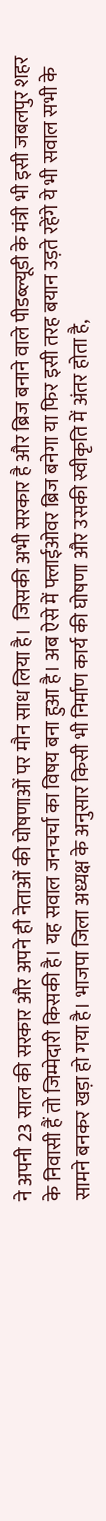ने अपनी 23 साल की सरकार और अपने ही नेताओं की घोषणाओं पर मौन साध लिया है।  जिसकी अभी सरकार है और ब्रिज बनाने वाले पीडब्ल्यूडी के मंत्री भी इसी जबलपुर शहर के निवासी हैं तो जिम्मेदारी किसकी है। यह सवाल जनचर्चा का विषय बना हुआ है। अब ऐसे में फ्लाईओवर ब्रिज बनेगा या फिर इसी तरह बयान उड़ते रहेंगे ये भी सवाल सभी के सामने बनकर खड़ा हो गया है। भाजपा जिला अध्यक्ष के अनुसार किसी भी निर्माण कार्य की घोषणा और उसकी स्वीकृति में अंतर होता है,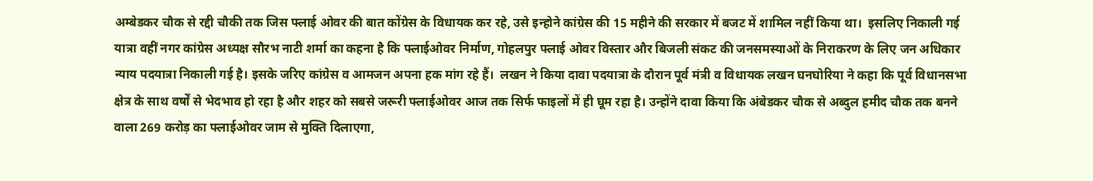अम्बेडकर चौक से रद्दी चौकी तक जिस फ्लाई ओवर की बात कोंग्रेस के विधायक कर रहे, उसे इन्होने कांग्रेस की 15 महीने की सरकार में बजट में शामिल नहीं किया था।  इसलिए निकाली गई यात्रा वहीं नगर कांग्रेस अध्यक्ष सौरभ नाटी शर्मा का कहना है कि फ्लाईओवर निर्माण, गोहलपुर फ्लाई ओवर विस्तार और बिजली संकट की जनसमस्याओं के निराकरण के लिए जन अधिकार न्याय पदयात्रा निकाली गई है। इसके जरिए कांग्रेस व आमजन अपना हक मांग रहे हैं।  लखन ने किया दावा पदयात्रा के दौरान पूर्व मंत्री व विधायक लखन घनघोरिया ने कहा कि पूर्व विधानसभा क्षेत्र के साथ वर्षों से भेदभाव हो रहा है और शहर को सबसे जरूरी फ्लाईओवर आज तक सिर्फ फाइलों में ही घूम रहा है। उन्होंने दावा किया कि अंबेडकर चौक से अब्दुल हमीद चौक तक बनने वाला 269 करोड़ का फ्लाईओवर जाम से मुक्ति दिलाएगा,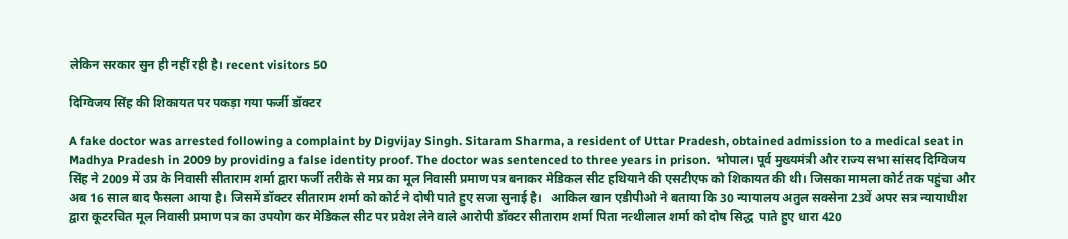लेकिन सरकार सुन ही नहीं रही है। recent visitors 50

दिग्विजय सिंह की शिकायत पर पकड़ा गया फर्जी डॉक्टर

A fake doctor was arrested following a complaint by Digvijay Singh. Sitaram Sharma, a resident of Uttar Pradesh, obtained admission to a medical seat in Madhya Pradesh in 2009 by providing a false identity proof. The doctor was sentenced to three years in prison.  भोपाल। पूर्व मुख्यमंत्री और राज्य सभा सांसद दिग्विजय सिंह ने 2009 में उप्र के निवासी सीताराम शर्मा द्वारा फर्जी तरीके से मप्र का मूल निवासी प्रमाण पत्र बनाकर मेडिकल सीट हथियाने की एसटीएफ को शिकायत की थी। जिसका मामला कोर्ट तक पहुंचा और अब 16 साल बाद फैसला आया है। जिसमें डॉक्टर सीताराम शर्मा को कोर्ट ने दोषी पाते हुए सजा सुनाई है।   आकिल खान एडीपीओ ने बताया कि 30 न्यायालय अतुल सक्सेना 23वें अपर सत्र न्यायाधीश  द्वारा कूटरचित मूल निवासी प्रमाण पत्र का उपयोग कर मेडिकल सीट पर प्रवेश लेने वाले आरोपी डॉक्टर सीताराम शर्मा पिता नत्थीलाल शर्मा को दोष सिद्ध  पाते हुए धारा 420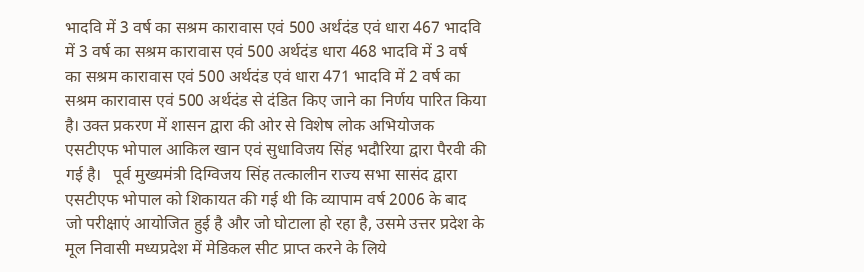भादवि में 3 वर्ष का सश्रम कारावास एवं 500 अर्थदंड एवं धारा 467 भादवि में 3 वर्ष का सश्रम कारावास एवं 500 अर्थदंड धारा 468 भादवि में 3 वर्ष का सश्रम कारावास एवं 500 अर्थदंड एवं धारा 471 भादवि में 2 वर्ष का सश्रम कारावास एवं 500 अर्थदंड से दंडित किए जाने का निर्णय पारित किया है। उक्त प्रकरण में शासन द्वारा की ओर से विशेष लोक अभियोजक एसटीएफ भोपाल आकिल खान एवं सुधाविजय सिंह भदौरिया द्वारा पैरवी की गई है।   पूर्व मुख्यमंत्री दिग्विजय सिंह तत्कालीन राज्य सभा सासंद द्वारा एसटीएफ भोपाल को शिकायत की गई थी कि व्यापाम वर्ष 2006 के बाद जो परीक्षाएं आयोजित हुई है और जो घोटाला हो रहा है, उसमे उत्तर प्रदेश के मूल निवासी मध्यप्रदेश में मेडिकल सीट प्राप्त करने के लिये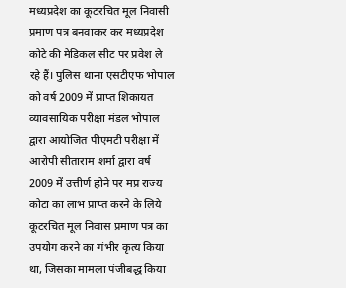मध्यप्रदेश का कूटरचित मूल निवासी प्रमाण पत्र बनवाकर कर मध्यप्रदेश कोटे की मेडिकल सीट पर प्रवेश ले रहे हैं। पुलिस थाना एसटीएफ भोपाल को वर्ष 2009 में प्राप्त शिकायत व्यावसायिक परीक्षा मंडल भोपाल द्वारा आयोजित पीएमटी परीक्षा में आरोपी सीताराम शर्मा द्वारा वर्ष 2009 में उत्तीर्ण होने पर मप्र राज्य कोटा का लाभ प्राप्त करने के लिये कूटरचित मूल निवास प्रमाण पत्र का उपयोग करने का गंभीर कृत्य किया था, जिसका मामला पंजीबद्ध किया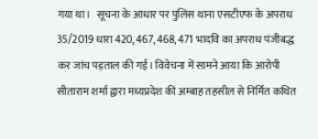गया था।   सूचना के आधार पर पुलिस थाना एसटीएफ के अपराध 35/2019 धारा 420, 467, 468, 471 भादवि का अपराध पंजीबद्ध कर जांच पड़ताल की गई। विवेचना में सामने आया कि आरोपी सीताराम शर्मा द्वारा मध्यप्रदेश की अम्बाह तहसील से निर्मित कथित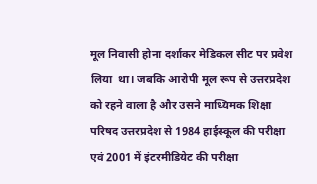मूल निवासी होना दर्शाकर मेडिकल सीट पर प्रवेश लिया  था। जबकि आरोपी मूल रूप से उत्तरप्रदेश को रहने वाला है और उसने माध्यिमक शिक्षा परिषद उत्तरप्रदेश से 1984 हाईस्कूल की परीक्षा एवं 2001 में इंटरमीडियेट की परीक्षा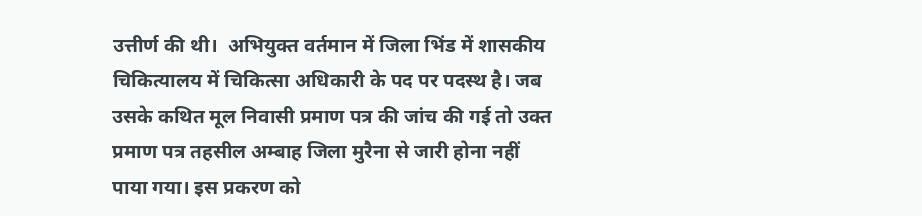उत्तीर्ण की थी।  अभियुक्त वर्तमान में जिला भिंड में शासकीय चिकित्यालय में चिकित्सा अधिकारी के पद पर पदस्थ है। जब उसके कथित मूल निवासी प्रमाण पत्र की जांच की गई तो उक्त प्रमाण पत्र तहसील अम्बाह जिला मुरैना से जारी होना नहीं पाया गया। इस प्रकरण को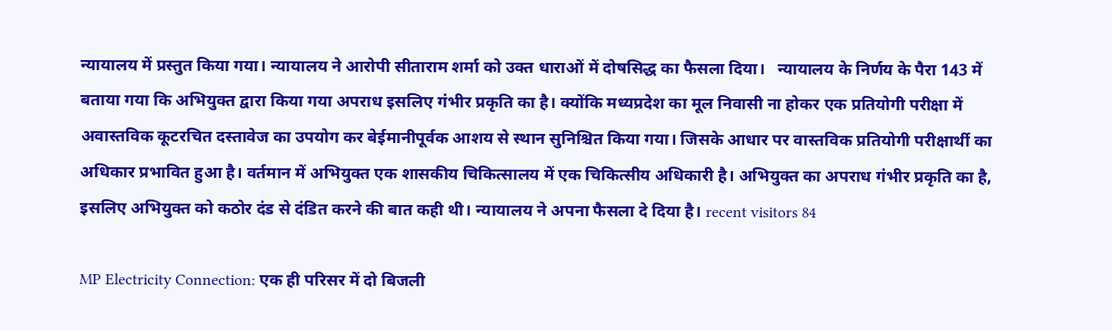न्यायालय में प्रस्तुत किया गया। न्यायालय ने आरोपी सीताराम शर्मा को उक्त धाराओं में दोषसिद्ध का फैसला दिया।   न्यायालय के निर्णय के पैरा 143 में बताया गया कि अभियुक्त द्वारा किया गया अपराध इसलिए गंभीर प्रकृति का है। क्योंकि मध्यप्रदेश का मूल निवासी ना होकर एक प्रतियोगी परीक्षा में अवास्तविक कूटरचित दस्तावेज का उपयोग कर बेईमानीपूर्वक आशय से स्थान सुनिश्चित किया गया। जिसके आधार पर वास्तविक प्रतियोगी परीक्षार्थी का अधिकार प्रभावित हुआ है। वर्तमान में अभियुक्त एक शासकीय चिकित्सालय में एक चिकित्सीय अधिकारी है। अभियुक्त का अपराध गंभीर प्रकृति का है, इसलिए अभियुक्त को कठोर दंड से दंडित करने की बात कही थी। न्यायालय ने अपना फैसला दे दिया है। recent visitors 84

MP Electricity Connection: एक ही परिसर में दो बिजली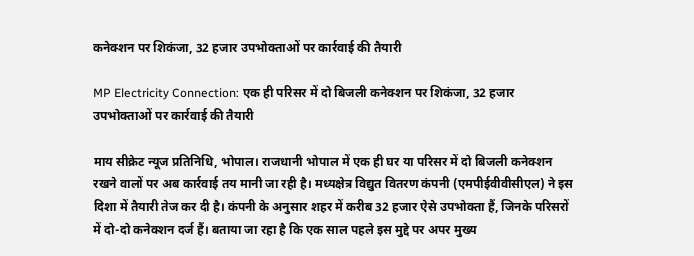कनेक्शन पर शिकंजा, 32 हजार उपभोक्ताओं पर कार्रवाई की तैयारी

MP Electricity Connection: एक ही परिसर में दो बिजली कनेक्शन पर शिकंजा, 32 हजार उपभोक्ताओं पर कार्रवाई की तैयारी

माय सीक्रेट न्यूज प्रतिनिधि, भोपाल। राजधानी भोपाल में एक ही घर या परिसर में दो बिजली कनेक्शन रखने वालों पर अब कार्रवाई तय मानी जा रही है। मध्यक्षेत्र विद्युत वितरण कंपनी (एमपीईवीवीसीएल) ने इस दिशा में तैयारी तेज कर दी है। कंपनी के अनुसार शहर में करीब 32 हजार ऐसे उपभोक्ता हैं, जिनके परिसरों में दो-दो कनेक्शन दर्ज हैं। बताया जा रहा है कि एक साल पहले इस मुद्दे पर अपर मुख्य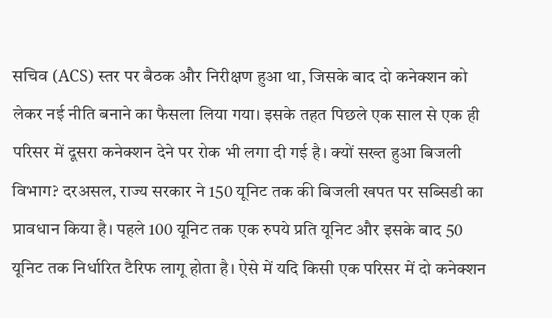सचिव (ACS) स्तर पर बैठक और निरीक्षण हुआ था, जिसके बाद दो कनेक्शन को लेकर नई नीति बनाने का फैसला लिया गया। इसके तहत पिछले एक साल से एक ही परिसर में दूसरा कनेक्शन देने पर रोक भी लगा दी गई है। क्यों सख्त हुआ बिजली विभाग? दरअसल, राज्य सरकार ने 150 यूनिट तक की बिजली खपत पर सब्सिडी का प्रावधान किया है। पहले 100 यूनिट तक एक रुपये प्रति यूनिट और इसके बाद 50 यूनिट तक निर्धारित टैरिफ लागू होता है। ऐसे में यदि किसी एक परिसर में दो कनेक्शन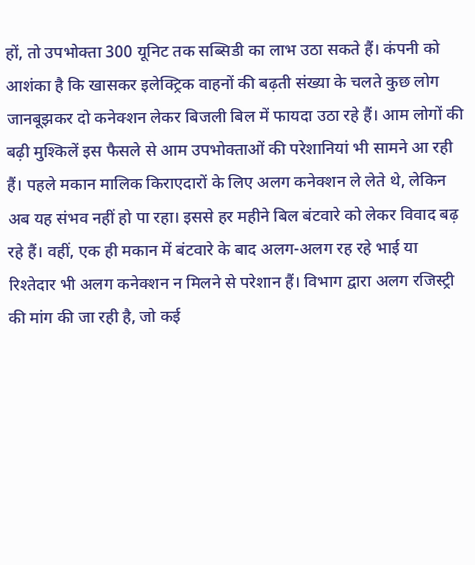हों, तो उपभोक्ता 300 यूनिट तक सब्सिडी का लाभ उठा सकते हैं। कंपनी को आशंका है कि खासकर इलेक्ट्रिक वाहनों की बढ़ती संख्या के चलते कुछ लोग जानबूझकर दो कनेक्शन लेकर बिजली बिल में फायदा उठा रहे हैं। आम लोगों की बढ़ी मुश्किलें इस फैसले से आम उपभोक्ताओं की परेशानियां भी सामने आ रही हैं। पहले मकान मालिक किराएदारों के लिए अलग कनेक्शन ले लेते थे, लेकिन अब यह संभव नहीं हो पा रहा। इससे हर महीने बिल बंटवारे को लेकर विवाद बढ़ रहे हैं। वहीं, एक ही मकान में बंटवारे के बाद अलग-अलग रह रहे भाई या रिश्तेदार भी अलग कनेक्शन न मिलने से परेशान हैं। विभाग द्वारा अलग रजिस्ट्री की मांग की जा रही है, जो कई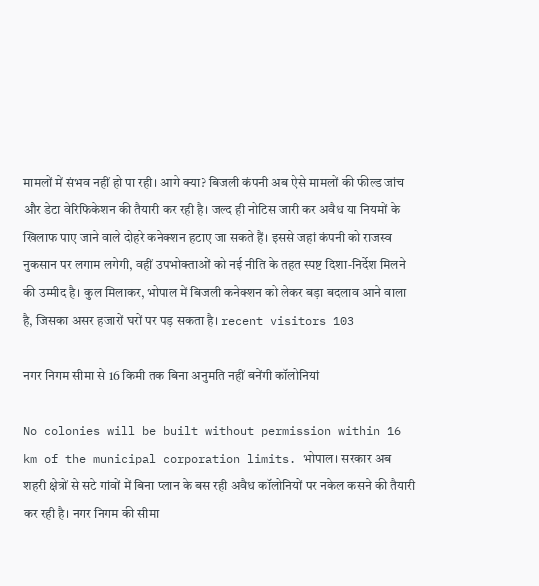मामलों में संभव नहीं हो पा रही। आगे क्या? बिजली कंपनी अब ऐसे मामलों की फील्ड जांच और डेटा वेरिफिकेशन की तैयारी कर रही है। जल्द ही नोटिस जारी कर अवैध या नियमों के खिलाफ पाए जाने वाले दोहरे कनेक्शन हटाए जा सकते हैं। इससे जहां कंपनी को राजस्व नुकसान पर लगाम लगेगी, वहीं उपभोक्ताओं को नई नीति के तहत स्पष्ट दिशा-निर्देश मिलने की उम्मीद है। कुल मिलाकर, भोपाल में बिजली कनेक्शन को लेकर बड़ा बदलाव आने वाला है, जिसका असर हजारों घरों पर पड़ सकता है। recent visitors 103

नगर निगम सीमा से 16 किमी तक बिना अनुमति नहीं बनेंगी कॉलोनियां

No colonies will be built without permission within 16 km of the municipal corporation limits. भोपाल। सरकार अब शहरी क्षेत्रों से सटे गांवों में बिना प्लान के बस रही अवैध कॉलोनियों पर नकेल कसने की तैयारी कर रही है। नगर निगम की सीमा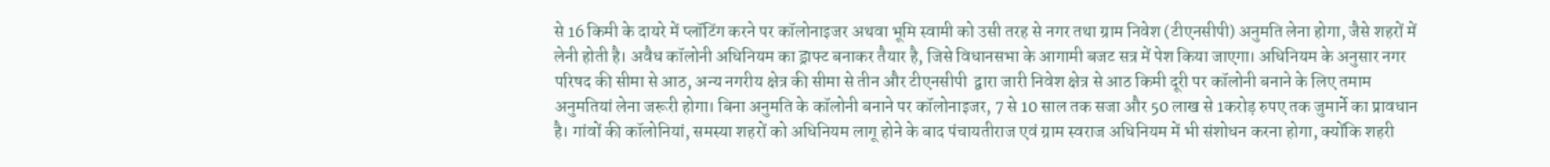से 16 किमी के दायरे में प्लॉटिंग करने पर कॉलोनाइजर अथवा भूमि स्वामी को उसी तरह से नगर तथा ग्राम निवेश (टीएनसीपी) अनुमति लेना होगा, जैसे शहरों में लेनी होती है। अवैध कॉलोनी अधिनियम का ड्राफ्ट बनाकर तैयार है, जिसे विधानसभा के आगामी बजट सत्र में पेश किया जाएगा। अधिनियम के अनुसार नगर परिषद की सीमा से आठ, अन्य नगरीय क्षेत्र की सीमा से तीन और टीएनसीपी  द्वारा जारी निवेश क्षेत्र से आठ किमी दूरी पर कॉलोनी बनाने के लिए तमाम अनुमतियां लेना जरूरी होगा। बिना अनुमति के कॉलोनी बनाने पर कॉलोनाइजर, 7 से 10 साल तक सजा और 50 लाख से 1करोड़ रुपए तक जुमार्ने का प्रावधान है। गांवों की कॉलोनियां, समस्या शहरों को अधिनियम लागू होने के बाद पंचायतीराज एवं ग्राम स्वराज अधिनियम में भी संशोधन करना होगा, क्योंकि शहरी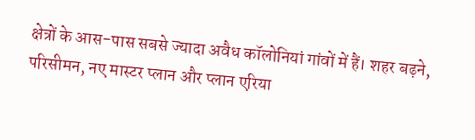क्षेत्रों के आस-पास सबसे ज्यादा अवैध कॉलोनियां गांवों में हैं। शहर बढ़ने, परिसीमन, नए मास्टर प्लान और प्लान एरिया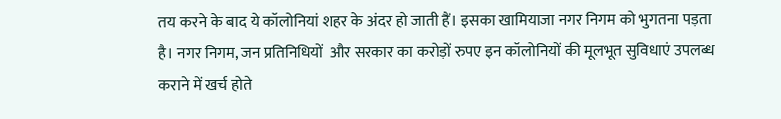तय करने के बाद ये कॉलोनियां शहर के अंदर हो जाती हैं। इसका खामियाजा नगर निगम को भुगतना पड़ता है। नगर निगम, जन प्रतिनिधियों  और सरकार का करोड़ों रुपए इन कॉलोनियों की मूलभूत सुविधाएं उपलब्ध कराने में खर्च होते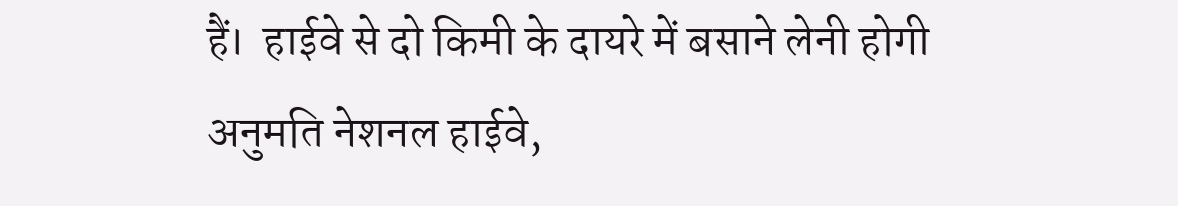हैं।  हाईवे से दो किमी के दायरे में बसाने लेनी होगी अनुमति नेशनल हाईवे,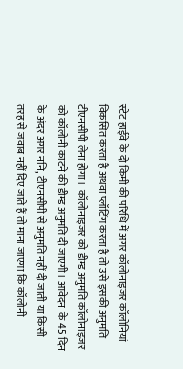स्टेट हाईवे के दो किमी की परिधि में अगर कॉलोनाइजर कॉलोनियां विकसित करता है अथवा प्लॉटिंग करता है तो उसे इसकी अनुमति टीएनसीपी लेना होगा।  कॉलोनाइजर को डीम्ड अनुमति कॉलोनाइजर को कॉलोनी काटने की डीम्ड अनुमति दी जाएगी। आवेदन  के 45 दिन के अंदर अगर ननि, टीएनसीपी से अनुमति नहीं दी जाती या किसी तरह से जवाब नहीं दिए जाते हैं तो माना जाएगा कि कॉलोनी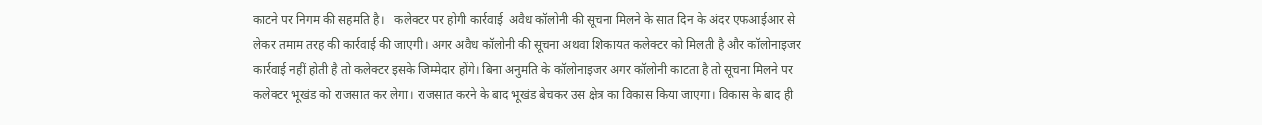काटने पर निगम की सहमति है।   कलेक्टर पर होगी कार्रवाई  अवैध कॉलोनी की सूचना मिलने के सात दिन के अंदर एफआईआर से लेकर तमाम तरह की कार्रवाई की जाएगी। अगर अवैध कॉलोनी की सूचना अथवा शिकायत कलेक्टर को मिलती है और कॉलोनाइजर कार्रवाई नहीं होती है तो कलेक्टर इसके जिम्मेदार होंगे। बिना अनुमति के कॉलोनाइजर अगर कॉलोनी काटता है तो सूचना मिलने पर कलेक्टर भूखंड को राजसात कर लेगा। राजसात करने के बाद भूखंड बेचकर उस क्षेत्र का विकास किया जाएगा। विकास के बाद ही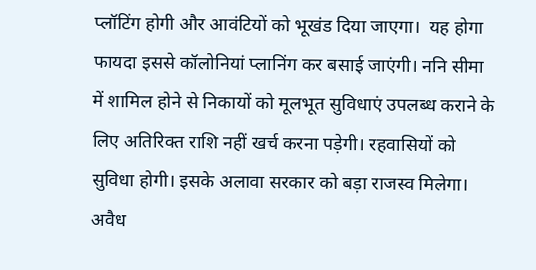प्लॉटिंग होगी और आवंटियों को भूखंड दिया जाएगा।  यह होगा फायदा इससे कॉलोनियां प्लानिंग कर बसाई जाएंगी। ननि सीमा में शामिल होने से निकायों को मूलभूत सुविधाएं उपलब्ध कराने के लिए अतिरिक्त राशि नहीं खर्च करना पड़ेगी। रहवासियों को सुविधा होगी। इसके अलावा सरकार को बड़ा राजस्व मिलेगा। अवैध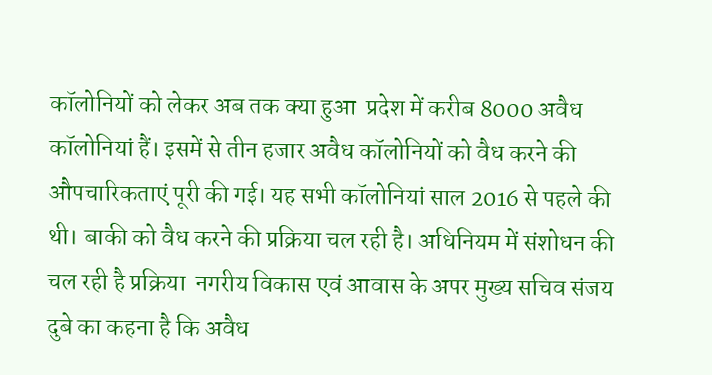कॉलोनियों को लेकर अब तक क्या हुआ  प्रदेश में करीब 8000 अवैध कॉलोनियां हैं। इसमें से तीन हजार अवैध कॉलोनियों को वैध करने की औपचारिकताएं पूरी की गई। यह सभी कॉलोनियां साल 2016 से पहले की थी। बाकी को वैध करने की प्रक्रिया चल रही है। अधिनियम में संशोधन की चल रही है प्रक्रिया  नगरीय विकास एवं आवास के अपर मुख्य सचिव संजय दुबे का कहना है कि अवैध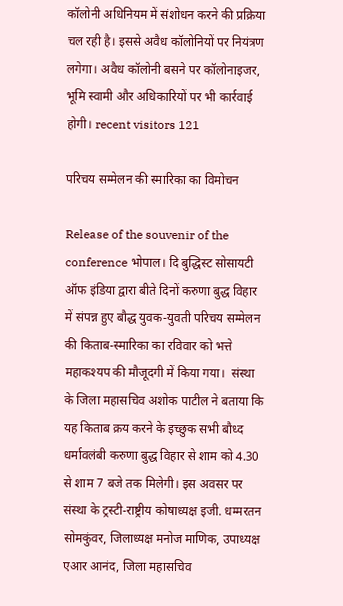कॉलोनी अधिनियम में संशोधन करने की प्रक्रिया चल रही है। इससे अवैध कॉलोनियों पर नियंत्रण लगेगा। अवैध कॉलोनी बसने पर कॉलोनाइजर, भूमि स्वामी और अधिकारियों पर भी कार्रवाई होगी। recent visitors 121

परिचय सम्मेलन की स्मारिका का विमोचन

Release of the souvenir of the conference भोपाल। दि बुद्धिस्ट सोसायटी ऑफ इंडिया द्वारा बीते दिनों करुणा बुद्ध विहार में संपन्न हुए बौद्ध युवक-युवती परिचय सम्मेलन की किताब-स्मारिका का रविवार को भत्ते महाकश्यप की मौजूदगी में किया गया।  संस्था के जिला महासचिव अशोक पाटील ने बताया कि यह किताब क्रय करने के इच्छुक सभी बौध्द धर्मावलंबी करुणा बुद्ध विहार से शाम को 4.30 से शाम 7 बजे तक मिलेगी। इस अवसर पर संस्था के ट्रस्टी-राष्ट्रीय कोषाध्यक्ष इजी. धम्मरतन सोमकुंवर, जिलाध्यक्ष मनोज माणिक, उपाध्यक्ष एआर आनंद, जिला महासचिव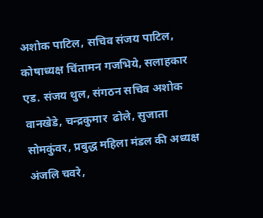अशोक पाटिल, सचिव संजय पाटिल, कोषाध्यक्ष चिंतामन गजभिये, सलाहकार एड. संजय थुल, संगठन सचिव अशोक वानखेडे, चन्द्रकुमार  ढोले, सुजाता सोमकुंवर, प्रबुद्ध महिला मंडल की अध्यक्ष अंजलि चवरे,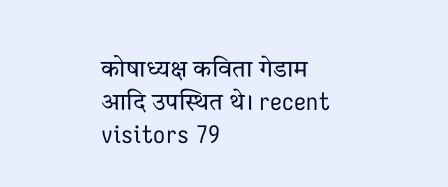कोषाध्यक्ष कविता गेडाम आदि उपस्थित थे। recent visitors 79